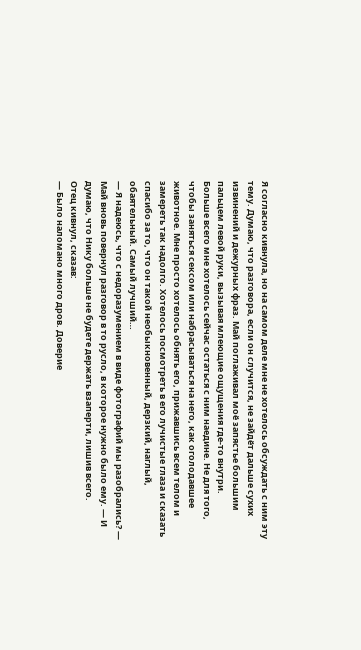Я согласно кивнула, но на самом деле мне не хотелось обсуждать с ним эту тему. Думаю, что разговора, если он случится, не зайдёт дальше сухих извинений и дежурных фраз. Май поглаживал моё запястье большим пальцем левой руки, вызывая млеющие ощущения где-то внутри.
Больше всего мне хотелось сейчас остаться с ним наедине. Не для того, чтобы заняться сексом или набрасываться на него, как оголодавшее животное. Мне просто хотелось обнять его, прижавшись всем телом и замереть так надолго. Хотелось посмотреть в его лучистые глаза и сказать спасибо за то, что он такой необыкновенный, дерзкий, наглый, обаятельный. Самый лучший…
— Я надеюсь, что с недоразумением в виде фотографий мы разобрались? — Май вновь повернул разговор в то русло, в которое нужно было ему. — И думаю, что Нику больше не будете держать взаперти, лишив всего.
Отец кивнул, сказав:
— Было наломано много дров. Доверие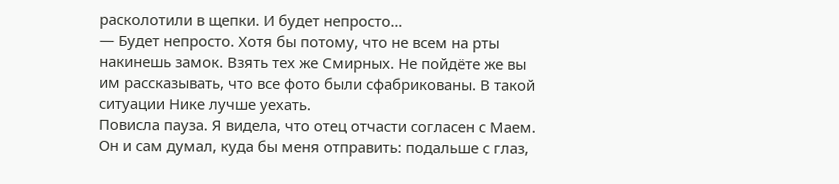расколотили в щепки. И будет непросто…
— Будет непросто. Хотя бы потому, что не всем на рты накинешь замок. Взять тех же Смирных. Не пойдёте же вы им рассказывать, что все фото были сфабрикованы. В такой ситуации Нике лучше уехать.
Повисла пауза. Я видела, что отец отчасти согласен с Маем. Он и сам думал, куда бы меня отправить: подальше с глаз,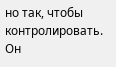но так, чтобы контролировать. Он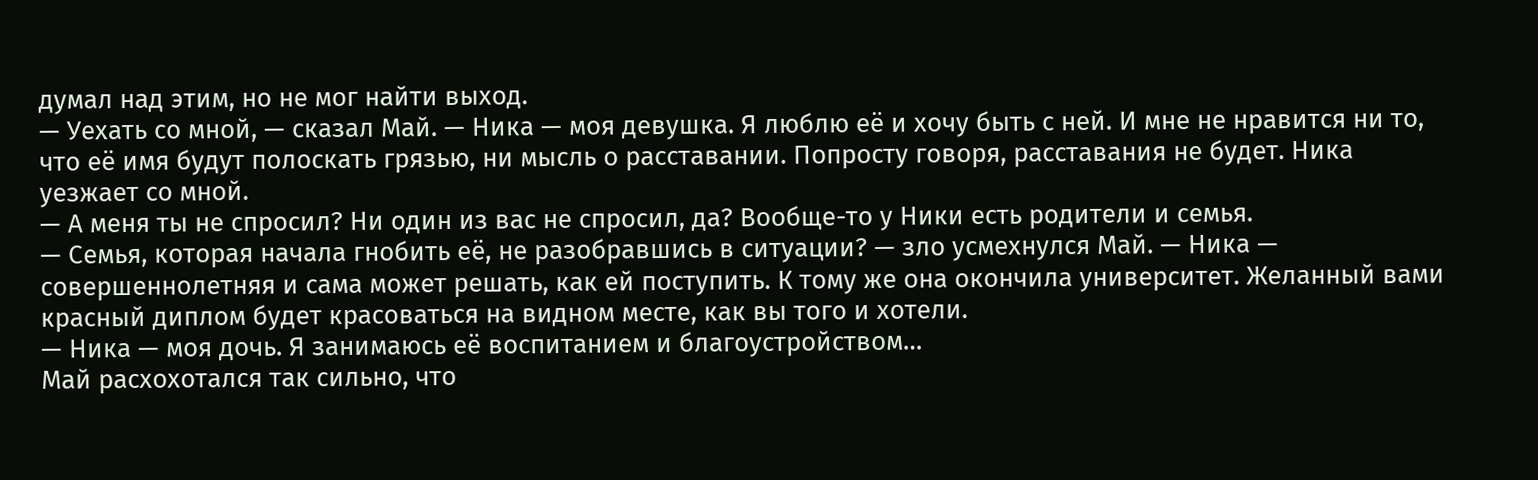думал над этим, но не мог найти выход.
— Уехать со мной, — сказал Май. — Ника — моя девушка. Я люблю её и хочу быть с ней. И мне не нравится ни то, что её имя будут полоскать грязью, ни мысль о расставании. Попросту говоря, расставания не будет. Ника уезжает со мной.
— А меня ты не спросил? Ни один из вас не спросил, да? Вообще-то у Ники есть родители и семья.
— Семья, которая начала гнобить её, не разобравшись в ситуации? — зло усмехнулся Май. — Ника — совершеннолетняя и сама может решать, как ей поступить. К тому же она окончила университет. Желанный вами красный диплом будет красоваться на видном месте, как вы того и хотели.
— Ника — моя дочь. Я занимаюсь её воспитанием и благоустройством…
Май расхохотался так сильно, что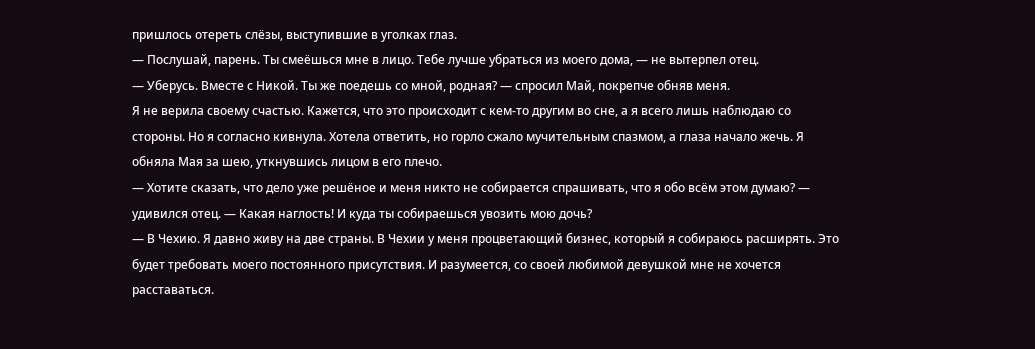пришлось отереть слёзы, выступившие в уголках глаз.
— Послушай, парень. Ты смеёшься мне в лицо. Тебе лучше убраться из моего дома, — не вытерпел отец.
— Уберусь. Вместе с Никой. Ты же поедешь со мной, родная? — спросил Май, покрепче обняв меня.
Я не верила своему счастью. Кажется, что это происходит с кем-то другим во сне, а я всего лишь наблюдаю со стороны. Но я согласно кивнула. Хотела ответить, но горло сжало мучительным спазмом, а глаза начало жечь. Я обняла Мая за шею, уткнувшись лицом в его плечо.
— Хотите сказать, что дело уже решёное и меня никто не собирается спрашивать, что я обо всём этом думаю? — удивился отец. — Какая наглость! И куда ты собираешься увозить мою дочь?
— В Чехию. Я давно живу на две страны. В Чехии у меня процветающий бизнес, который я собираюсь расширять. Это будет требовать моего постоянного присутствия. И разумеется, со своей любимой девушкой мне не хочется расставаться.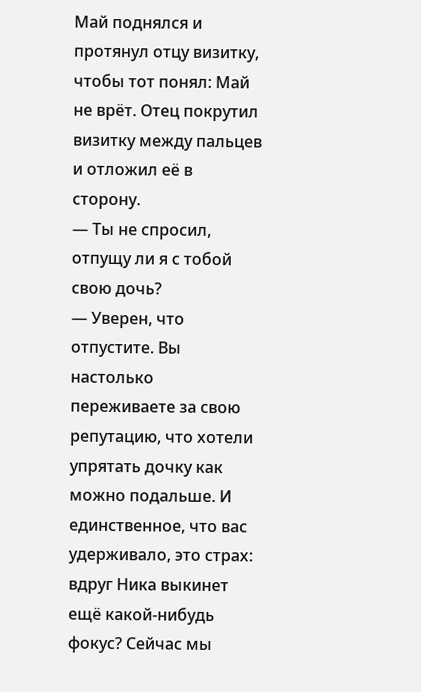Май поднялся и протянул отцу визитку, чтобы тот понял: Май не врёт. Отец покрутил визитку между пальцев и отложил её в сторону.
— Ты не спросил, отпущу ли я с тобой свою дочь?
— Уверен, что отпустите. Вы настолько переживаете за свою репутацию, что хотели упрятать дочку как можно подальше. И единственное, что вас удерживало, это страх: вдруг Ника выкинет ещё какой-нибудь фокус? Сейчас мы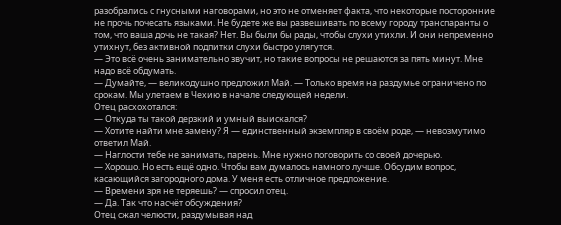разобрались с гнусными наговорами, но это не отменяет факта, что некоторые посторонние не прочь почесать языками. Не будете же вы развешивать по всему городу транспаранты о том, что ваша дочь не такая? Нет. Вы были бы рады, чтобы слухи утихли. И они непременно утихнут, без активной подпитки слухи быстро улягутся.
— Это всё очень занимательно звучит, но такие вопросы не решаются за пять минут. Мне надо всё обдумать.
— Думайте, — великодушно предложил Май. — Только время на раздумье ограничено по срокам. Мы улетаем в Чехию в начале следующей недели.
Отец расхохотался:
— Откуда ты такой дерзкий и умный выискался?
— Хотите найти мне замену? Я — единственный экземпляр в своём роде, — невозмутимо ответил Май.
— Наглости тебе не занимать, парень. Мне нужно поговорить со своей дочерью.
— Хорошо. Но есть ещё одно. Чтобы вам думалось намного лучше. Обсудим вопрос, касающийся загородного дома. У меня есть отличное предложение.
— Времени зря не теряешь? — спросил отец.
— Да. Так что насчёт обсуждения?
Отец сжал челюсти, раздумывая над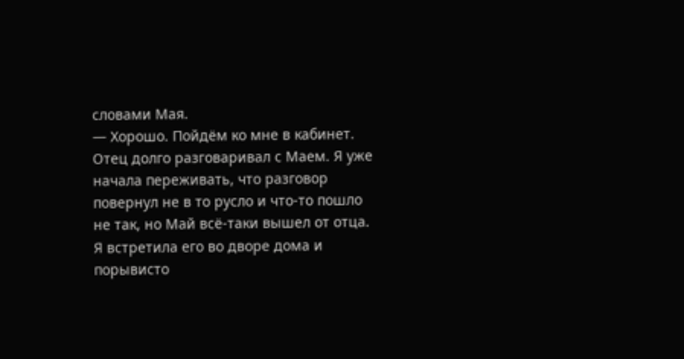словами Мая.
— Хорошо. Пойдём ко мне в кабинет.
Отец долго разговаривал с Маем. Я уже начала переживать, что разговор повернул не в то русло и что-то пошло не так, но Май всё-таки вышел от отца. Я встретила его во дворе дома и порывисто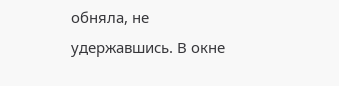обняла, не удержавшись. В окне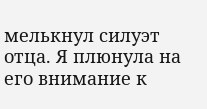мелькнул силуэт отца. Я плюнула на его внимание к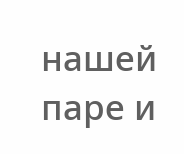нашей паре и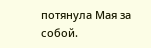потянула Мая за собой.